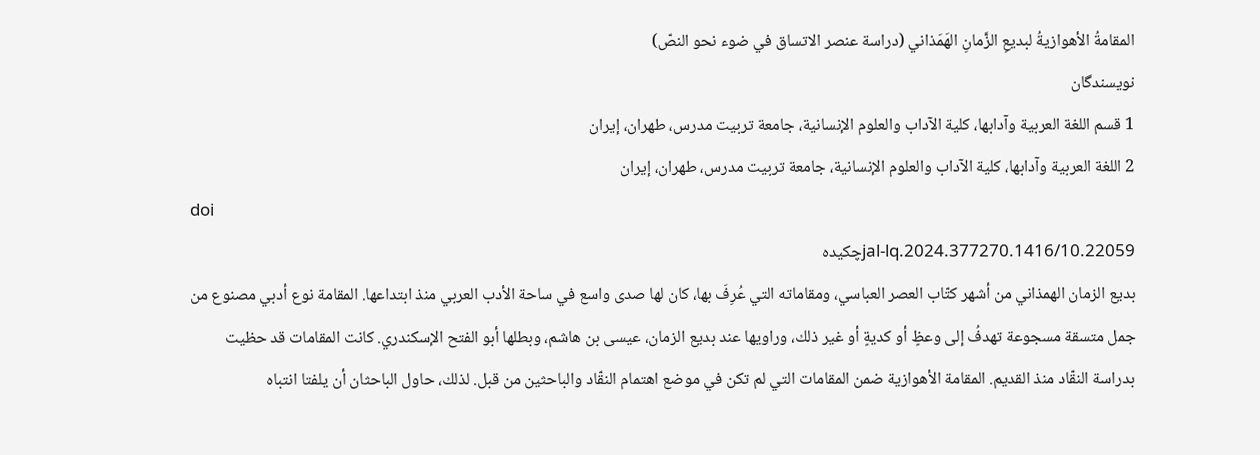المقامةُ الأهوازيةُ لبديعِ الزَّمانِ الهَمَذاني (دراسة عنصر الاتساق في ضوء نحو النصّ)
نویسندگان
1 قسم اللغة العربية وآدابها، كلية الآداب والعلوم الإنسانية، جامعة تربيت مدرس، طهران، إيران
2 اللغة العربية وآدابها، كلية الآداب والعلوم الإنسانية، جامعة تربيت مدرس، طهران، إيران
doi
10.22059/jal-lq.2024.377270.1416چکیده
بديع الزمان الهمذاني من أشهر كتّاب العصر العباسي، ومقاماته التي عُرِفَ بها، كان لها صدى واسع في ساحة الأدب العربي منذ ابتداعها. المقامة نوع أدبي مصنوع من جمل متسقة مسجوعة تهدفُ إلى وعظٍ أو كديةٍ أو غير ذلك، وراويها عند بديع الزمان، عيسى بن هاشم، وبطلها أبو الفتح الإسكندري. كانت المقامات قد حظيت بدراسة النقّاد منذ القديم. المقامة الأهوازية ضمن المقامات التي لم تكن في موضع اهتمام النقّاد والباحثين من قبل. لذلك، حاول الباحثان أن يلفتا انتباه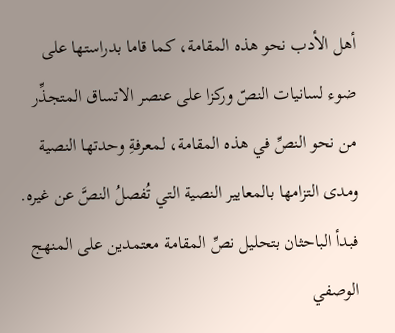أهل الأدب نحو هذه المقامة، كما قاما بدراستها على ضوء لسانيات النصّ وركزا على عنصر الاتساق المتجذِّر من نحو النصِّ في هذه المقامة، لمعرفةِ وحدتها النصية ومدى التزامها بالمعايير النصية التي تُفصلُ النصَّ عن غيره. فبدأ الباحثان بتحليل نصِّ المقامة معتمدين على المنهج الوصفي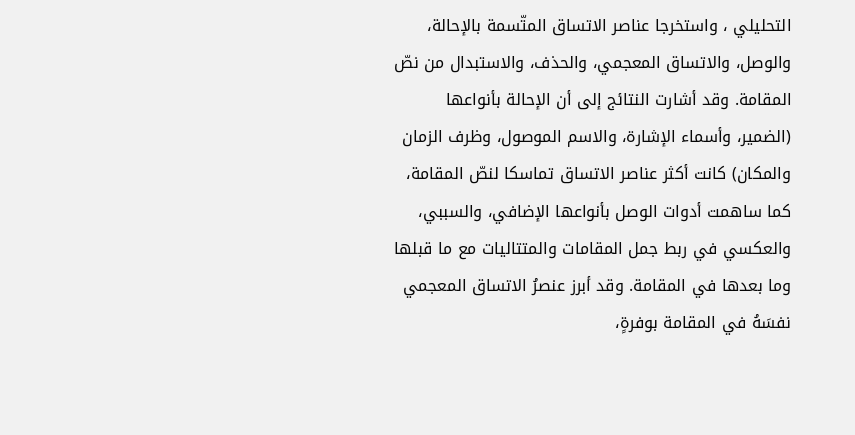التحليلي ، واستخرجا عناصر الاتساق المتّسمة بالإحالة، والوصل، والاتساق المعجمي، والحذف، والاستبدال من نصّ المقامة. وقد أشارت النتائج إلی أن الإحالة بأنواعها (الضمير، وأسماء الإشارة، والاسم الموصول، وظرف الزمان والمكان) كانت أكثر عناصر الاتساق تماسكا لنصّ المقامة، كما ساهمت أدوات الوصل بأنواعها الإضافي، والسببي، والعكسي في ربط جمل المقامات والمتتاليات مع ما قبلها وما بعدها في المقامة. وقد أبرز عنصرُ الاتساق المعجمي نفسَهُ في المقامة بوفرةٍ،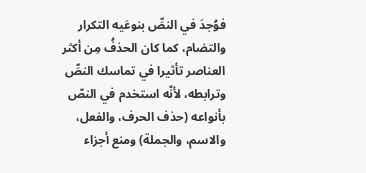فوُجدَ في النصِّ بنوعَيه التكرار والتضام، كما كان الحذفُ مِن أكثر العناصر تأثيرا في تماسك النصِّ وترابطه، لأنّه استخدم في النصّ بأنواعه (حذف الحرف، والفعل، والاسم، والجملة) ومنع أجزاء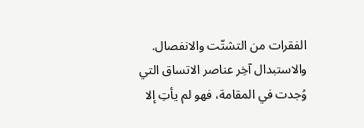الفقرات من التشتّت والانفصال. والاستبدال آخِر عناصر الاتساق التي وُجدت في المقامة، فهو لم يأتِ إلا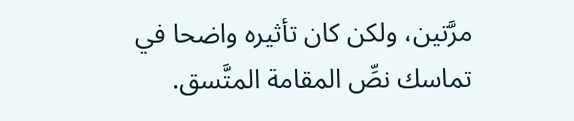مرَّتين، ولكن كان تأثيره واضحا في تماسك نصِّ المقامة المتَّسق.